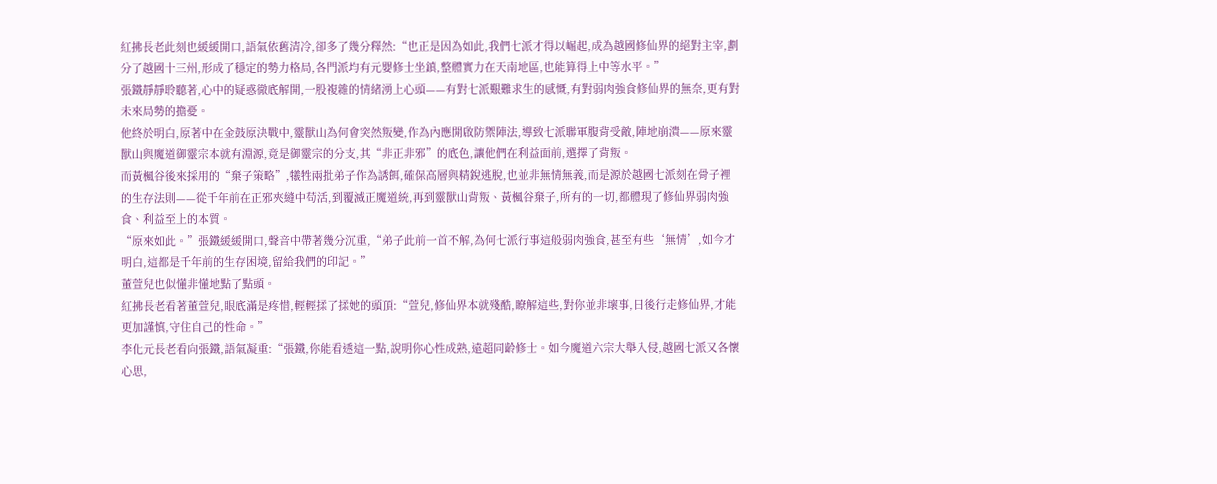紅拂長老此刻也緩緩開口,語氣依舊清冷,卻多了幾分釋然:“也正是因為如此,我們七派才得以崛起,成為越國修仙界的絕對主宰,劃分了越國十三州,形成了穩定的勢力格局,各門派均有元嬰修士坐鎮,整體實力在天南地區,也能算得上中等水平。”
張鐵靜靜聆聽著,心中的疑惑徹底解開,一股複雜的情緒湧上心頭——有對七派艱難求生的感慨,有對弱肉強食修仙界的無奈,更有對未來局勢的擔憂。
他終於明白,原著中在金鼓原決戰中,靈獸山為何會突然叛變,作為內應開啟防禦陣法,導致七派聯軍腹背受敵,陣地崩潰——原來靈獸山與魔道御靈宗本就有淵源,竟是御靈宗的分支,其“非正非邪”的底色,讓他們在利益面前,選擇了背叛。
而黃楓谷後來採用的“棄子策略”,犧牲兩批弟子作為誘餌,確保高層與精銳逃脫,也並非無情無義,而是源於越國七派刻在骨子裡的生存法則——從千年前在正邪夾縫中苟活,到覆滅正魔道統,再到靈獸山背叛、黃楓谷棄子,所有的一切,都體現了修仙界弱肉強食、利益至上的本質。
“原來如此。”張鐵緩緩開口,聲音中帶著幾分沉重,“弟子此前一首不解,為何七派行事這般弱肉強食,甚至有些‘無情’,如今才明白,這都是千年前的生存困境,留給我們的印記。”
董萱兒也似懂非懂地點了點頭。
紅拂長老看著董萱兒,眼底滿是疼惜,輕輕揉了揉她的頭頂:“萱兒,修仙界本就殘酷,瞭解這些,對你並非壞事,日後行走修仙界,才能更加謹慎,守住自己的性命。”
李化元長老看向張鐵,語氣凝重:“張鐵,你能看透這一點,說明你心性成熟,遠超同齡修士。如今魔道六宗大舉入侵,越國七派又各懷心思,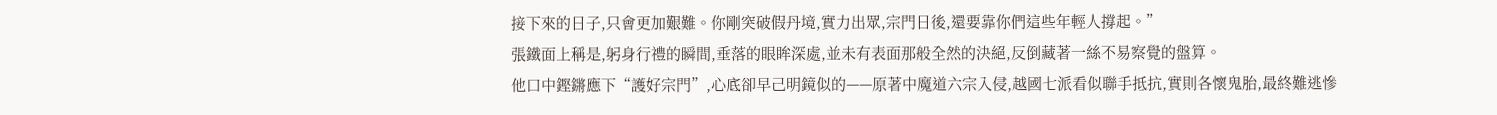接下來的日子,只會更加艱難。你剛突破假丹境,實力出眾,宗門日後,還要靠你們這些年輕人撐起。”
張鐵面上稱是,躬身行禮的瞬間,垂落的眼眸深處,並未有表面那般全然的決絕,反倒藏著一絲不易察覺的盤算。
他口中鏗鏘應下“護好宗門”,心底卻早己明鏡似的——原著中魔道六宗入侵,越國七派看似聯手抵抗,實則各懷鬼胎,最終難逃慘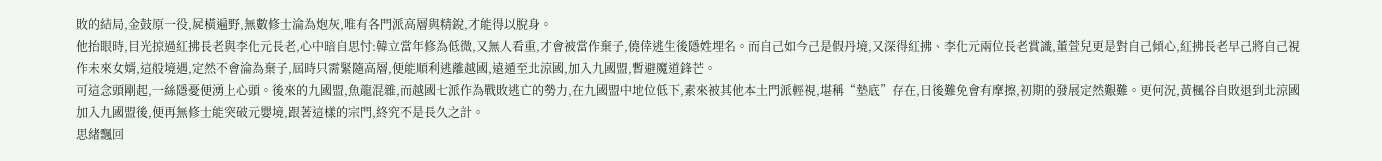敗的結局,金鼓原一役,屍橫遍野,無數修士淪為炮灰,唯有各門派高層與精銳,才能得以脫身。
他抬眼時,目光掠過紅拂長老與李化元長老,心中暗自思忖:韓立當年修為低微,又無人看重,才會被當作棄子,僥倖逃生後隱姓埋名。而自己如今己是假丹境,又深得紅拂、李化元兩位長老賞識,董萱兒更是對自己傾心,紅拂長老早己將自己視作未來女婿,這般境遇,定然不會淪為棄子,屆時只需緊隨高層,便能順利逃離越國,遠遁至北涼國,加入九國盟,暫避魔道鋒芒。
可這念頭剛起,一絲隱憂便湧上心頭。後來的九國盟,魚龍混雜,而越國七派作為戰敗逃亡的勢力,在九國盟中地位低下,素來被其他本土門派輕視,堪稱“墊底”存在,日後難免會有摩擦,初期的發展定然艱難。更何況,黃楓谷自敗退到北涼國加入九國盟後,便再無修士能突破元嬰境,跟著這樣的宗門,終究不是長久之計。
思緒飄回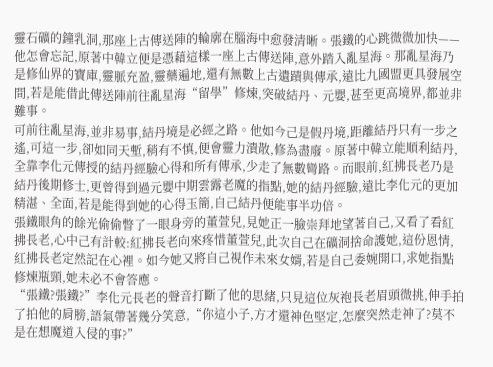靈石礦的鐘乳洞,那座上古傳送陣的輪廓在腦海中愈發清晰。張鐵的心跳微微加快——他怎會忘記,原著中韓立便是憑藉這樣一座上古傳送陣,意外踏入亂星海。那亂星海乃是修仙界的寶庫,靈脈充盈,靈藥遍地,還有無數上古遺蹟與傳承,遠比九國盟更具發展空間,若是能借此傳送陣前往亂星海“留學”修煉,突破結丹、元嬰,甚至更高境界,都並非難事。
可前往亂星海,並非易事,結丹境是必經之路。他如今己是假丹境,距離結丹只有一步之遙,可這一步,卻如同天塹,稍有不慎,便會靈力潰散,修為盡廢。原著中韓立能順利結丹,全靠李化元傳授的結丹經驗心得和所有傳承,少走了無數彎路。而眼前,紅拂長老乃是結丹後期修士,更曾得到過元嬰中期雲露老魔的指點,她的結丹經驗,遠比李化元的更加精湛、全面,若是能得到她的心得玉簡,自己結丹便能事半功倍。
張鐵眼角的餘光偷偷瞥了一眼身旁的董萱兒,見她正一臉崇拜地望著自己,又看了看紅拂長老,心中己有計較:紅拂長老向來疼惜董萱兒,此次自己在礦洞捨命護她,這份恩情,紅拂長老定然記在心裡。如今她又將自己視作未來女婿,若是自己委婉開口,求她指點修煉瓶頸,她未必不會答應。
“張鐵?張鐵?”李化元長老的聲音打斷了他的思緒,只見這位灰袍長老眉頭微挑,伸手拍了拍他的肩膀,語氣帶著幾分笑意,“你這小子,方才還神色堅定,怎麼突然走神了?莫不是在想魔道入侵的事?”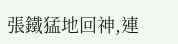張鐵猛地回神,連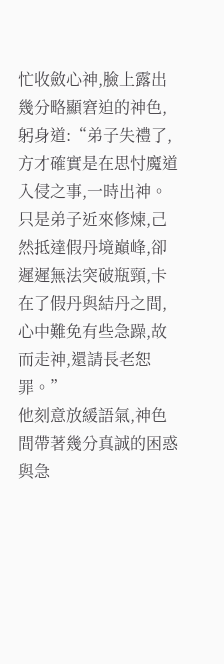忙收斂心神,臉上露出幾分略顯窘迫的神色,躬身道:“弟子失禮了,方才確實是在思忖魔道入侵之事,一時出神。只是弟子近來修煉,己然抵達假丹境巔峰,卻遲遲無法突破瓶頸,卡在了假丹與結丹之間,心中難免有些急躁,故而走神,還請長老恕罪。”
他刻意放緩語氣,神色間帶著幾分真誠的困惑與急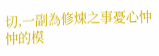切,一副為修煉之事憂心忡忡的模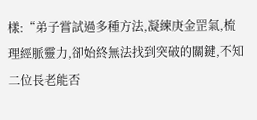樣:“弟子嘗試過多種方法,凝練庚金罡氣,梳理經脈靈力,卻始終無法找到突破的關鍵,不知二位長老能否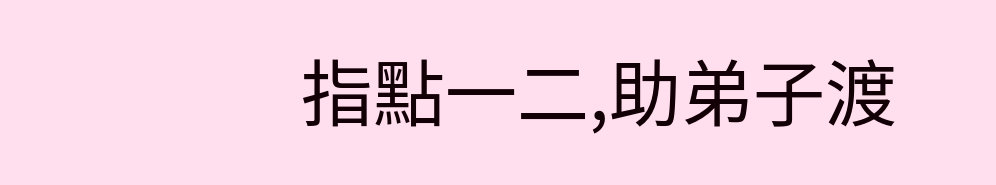指點一二,助弟子渡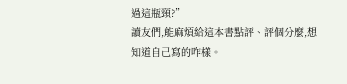過這瓶頸?”
讀友們,能麻煩給這本書點評、評個分麼,想知道自己寫的咋樣。